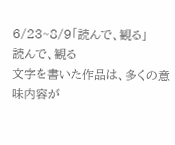6/23~8/9「読んで、観る」
読んで、観る
文字を書いた作品は、多くの意味内容が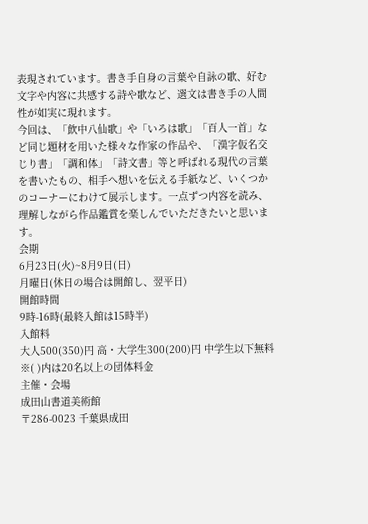表現されています。書き手自身の言葉や自詠の歌、好む文字や内容に共感する詩や歌など、選文は書き手の人間性が如実に現れます。
今回は、「飲中八仙歌」や「いろは歌」「百人一首」など同じ題材を用いた様々な作家の作品や、「漢字仮名交じり書」「調和体」「詩文書」等と呼ばれる現代の言葉を書いたもの、相手へ想いを伝える手紙など、いくつかのコーナーにわけて展示します。一点ずつ内容を読み、理解しながら作品鑑賞を楽しんでいただきたいと思います。
会期
6月23日(火)~8月9日(日)
月曜日(休日の場合は開館し、翌平日)
開館時間
9時-16時(最終入館は15時半)
入館料
大人500(350)円 高・大学生300(200)円 中学生以下無料
※( )内は20名以上の団体料金
主催・会場
成田山書道美術館
〒286-0023 千葉県成田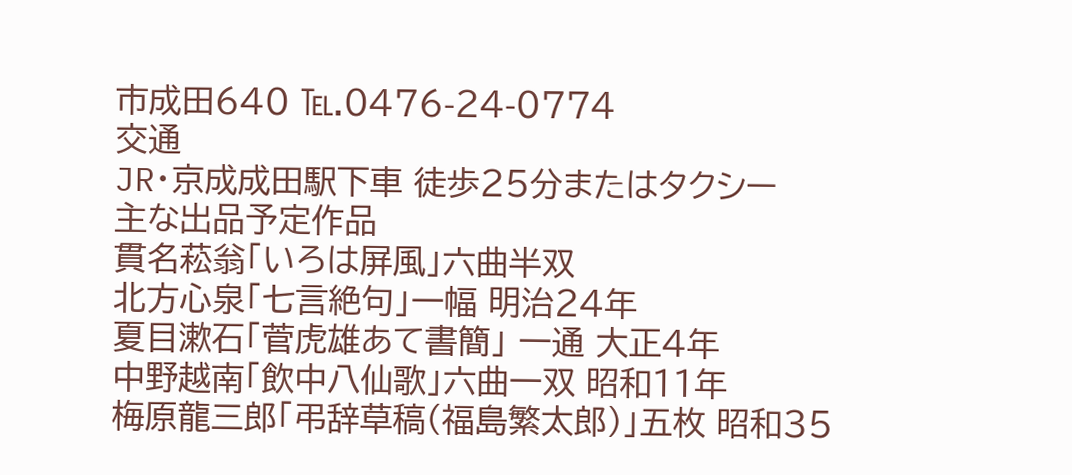市成田640 ℡.0476-24-0774
交通
JR・京成成田駅下車 徒歩25分またはタクシー
主な出品予定作品
貫名菘翁「いろは屏風」六曲半双
北方心泉「七言絶句」一幅 明治24年
夏目漱石「菅虎雄あて書簡」 一通 大正4年
中野越南「飲中八仙歌」六曲一双 昭和11年
梅原龍三郎「弔辞草稿(福島繁太郎)」五枚 昭和35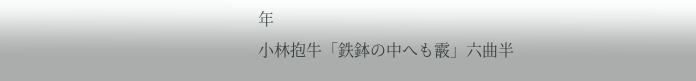年
小林抱牛「鉄鉢の中へも霰」六曲半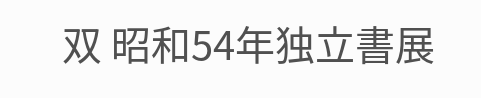双 昭和54年独立書展